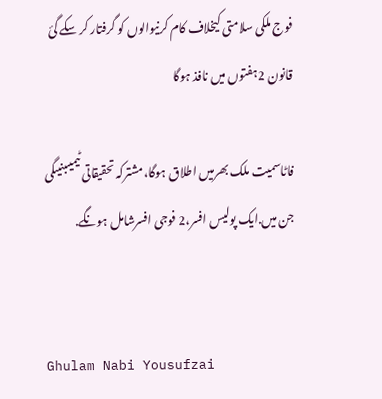فوج ملکی سلامتی کیخلاف کام کرنیوالوں کو گرفتار کر سکے گئ قانون 2ہفتوں میں نافذ ہوگا

فاٹاسمیت ملک بھرمیں اطلاق ہوگا،مشترکہ تحقیقاتی ٹیمیںبنیںگی جن میں.ایک پولیس افسر،2 فوجی افسرشامل ہونگے.


Ghulam Nabi Yousufzai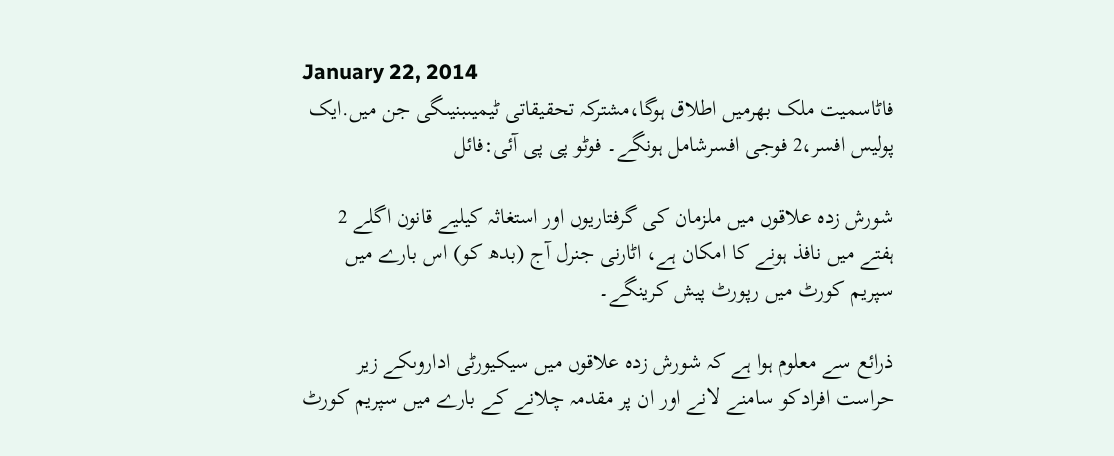January 22, 2014
فاٹاسمیت ملک بھرمیں اطلاق ہوگا،مشترکہ تحقیقاتی ٹیمیںبنیںگی جن میں.ایک پولیس افسر،2 فوجی افسرشامل ہونگے۔ فوٹو پی پی آئی:فائل

شورش زدہ علاقوں میں ملزمان کی گرفتاریوں اور استغاثہ کیلیے قانون اگلے 2 ہفتے میں نافذ ہونے کا امکان ہے، اٹارنی جنرل آج (بدھ کو) اس بارے میں سپریم کورٹ میں رپورٹ پیش کرینگے۔

ذرائع سے معلوم ہوا ہے کہ شورش زدہ علاقوں میں سیکیورٹی اداروںکے زیر حراست افرادکو سامنے لانے اور ان پر مقدمہ چلانے کے بارے میں سپریم کورٹ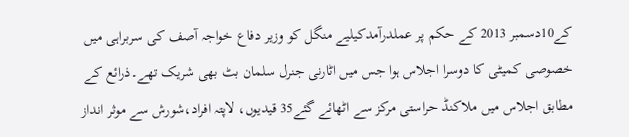کے10دسمبر 2013 کے حکم پر عملدرآمدکیلیے منگل کو وزیر دفاع خواجہ آصف کی سربراہی میں خصوصی کمیٹی کا دوسرا اجلاس ہوا جس میں اٹارنی جنرل سلمان بٹ بھی شریک تھے۔ذرائع کے مطابق اجلاس میں ملاکنڈ حراستی مرکز سے اٹھائے گئے35 قیدیوں، لاپتہ افراد،شورش سے موثر انداز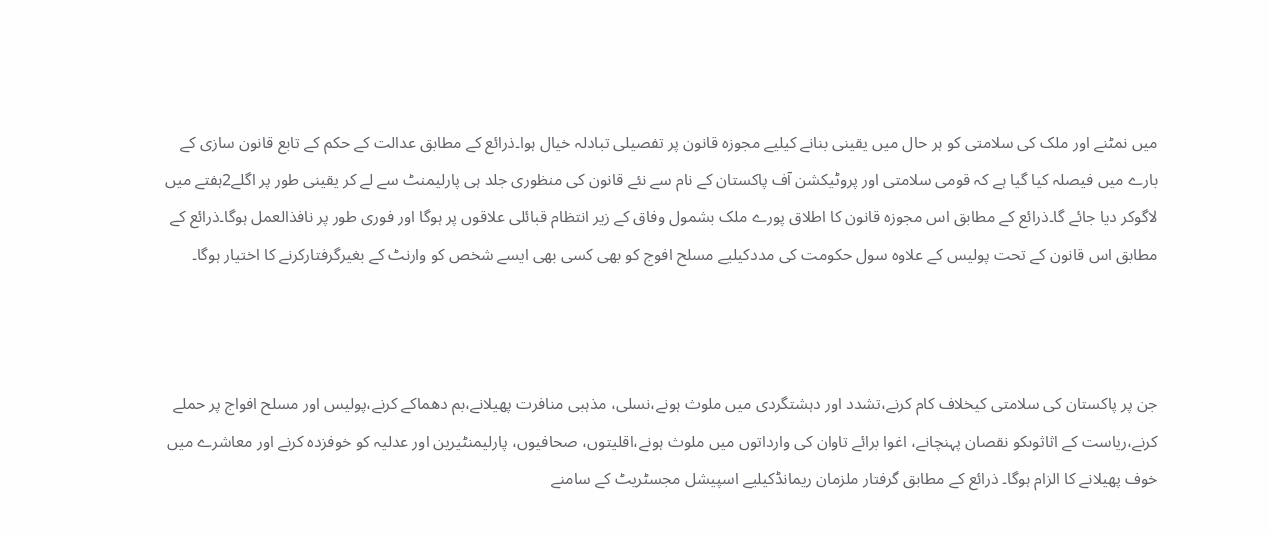میں نمٹنے اور ملک کی سلامتی کو ہر حال میں یقینی بنانے کیلیے مجوزہ قانون پر تفصیلی تبادلہ خیال ہوا۔ذرائع کے مطابق عدالت کے حکم کے تابع قانون سازی کے بارے میں فیصلہ کیا گیا ہے کہ قومی سلامتی اور پروٹیکشن آف پاکستان کے نام سے نئے قانون کی منظوری جلد ہی پارلیمنٹ سے لے کر یقینی طور پر اگلے2ہفتے میں لاگوکر دیا جائے گا۔ذرائع کے مطابق اس مجوزہ قانون کا اطلاق پورے ملک بشمول وفاق کے زیر انتظام قبائلی علاقوں پر ہوگا اور فوری طور پر نافذالعمل ہوگا۔ذرائع کے مطابق اس قانون کے تحت پولیس کے علاوہ سول حکومت کی مددکیلیے مسلح افوج کو بھی کسی بھی ایسے شخص کو وارنٹ کے بغیرگرفتارکرنے کا اختیار ہوگا۔



جن پر پاکستان کی سلامتی کیخلاف کام کرنے،تشدد اور دہشتگردی میں ملوث ہونے،نسلی، مذہبی منافرت پھیلانے،بم دھماکے کرنے،پولیس اور مسلح افواج پر حملے کرنے،ریاست کے اثاثوںکو نقصان پہنچانے، اغوا برائے تاوان کی وارداتوں میں ملوث ہونے،اقلیتوں، صحافیوں، پارلیمنٹیرین اور عدلیہ کو خوفزدہ کرنے اور معاشرے میں خوف پھیلانے کا الزام ہوگا۔ ذرائع کے مطابق گرفتار ملزمان ریمانڈکیلیے اسپیشل مجسٹریٹ کے سامنے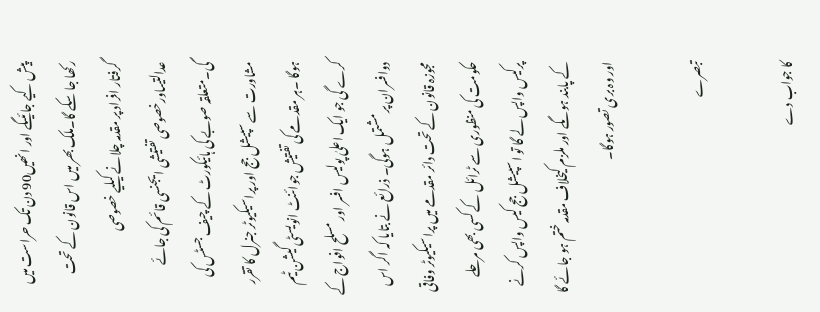پیش کیے جائیںگے اور انھیں90 دن تک حراست میں رکھا جا سکے گا۔ملک بھر میں اس قانون کے تحت گرفتار افراد پر مقدمہ چلانے کیلیے خصوصی عدالتیںاورخصوصی تفتیشی ایجنسی قائم کی جائے گی۔متعلقہ صوبے کی ہائیکورٹ کے چیف جسٹس کی مشاورت سے سپیشل جج اور پراسیکیوٹر جنرل کا تقرر ہوگا ۔ہر مقدمے کی تفتیش جوائنٹ انویسٹی گیشن ٹیم کرے گی جو ایک اعلیٰ پولیس افسر اور مسلح افواج کے دوافسران پر مشتمل ہوگی۔ ذرائع نے بتایا کہ اگر اس مجوزہ قانون کے تحت دائر مقدمے میں پراسیکیوٹر وفاقی حکومت کی منظوری سے ٹرائل کے کسی بھی مرحلے پرکیس واپس لے گا تو اسپیشل جج کیس واپس کرنے کے پابند ہوںگے اور ملزم کیخلاف مقدمہ ختم ہو جائے گا اور وہ بری تصور ہوگا۔

تبصرے

کا جواب دے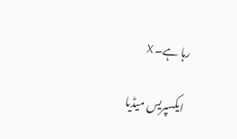رہا ہے۔ X

ایکسپریس میڈیا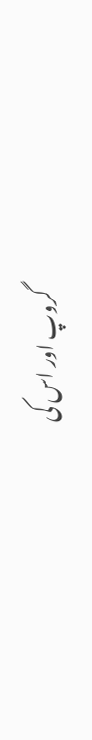گروپ اور اس کی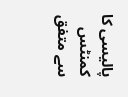پالیسی کا کمنٹس سے متفق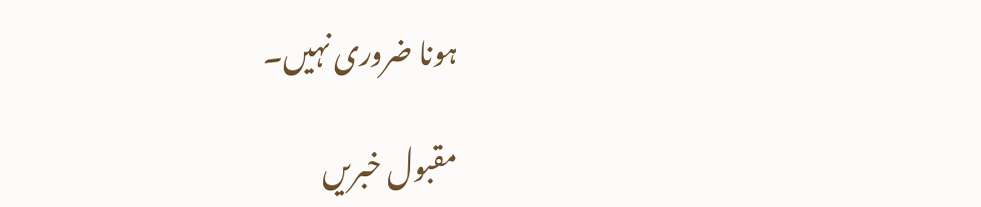ہونا ضروری نہیں۔

مقبول خبریں